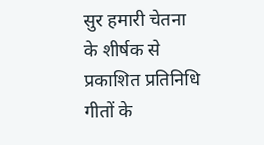सुर हमारी चेतना के शीर्षक से प्रकाशित प्रतिनिधि गीतों के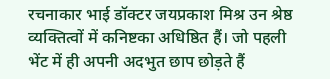रचनाकार भाई डॉक्टर जयप्रकाश मिश्र उन श्रेष्ठ व्यक्तित्वों में कनिष्टका अधिष्ठित हैं। जो पहली भेंट में ही अपनी अदभुत छाप छोड़ते हैं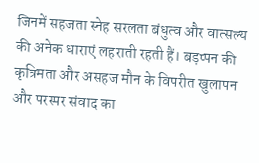जिनमें सहजता स्नेह सरलता बंधुत्व और वात्सल्य की अनेक धाराएं लहराती रहती हैं। बड़प्पन की कृत्रिमता और असहज मौन के विपरीत खुलापन और परस्पर संवाद का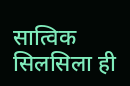सात्विक सिलसिला ही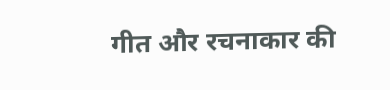गीत और रचनाकार की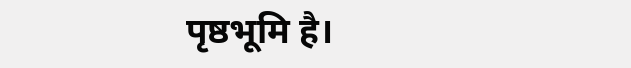पृष्ठभूमि है।